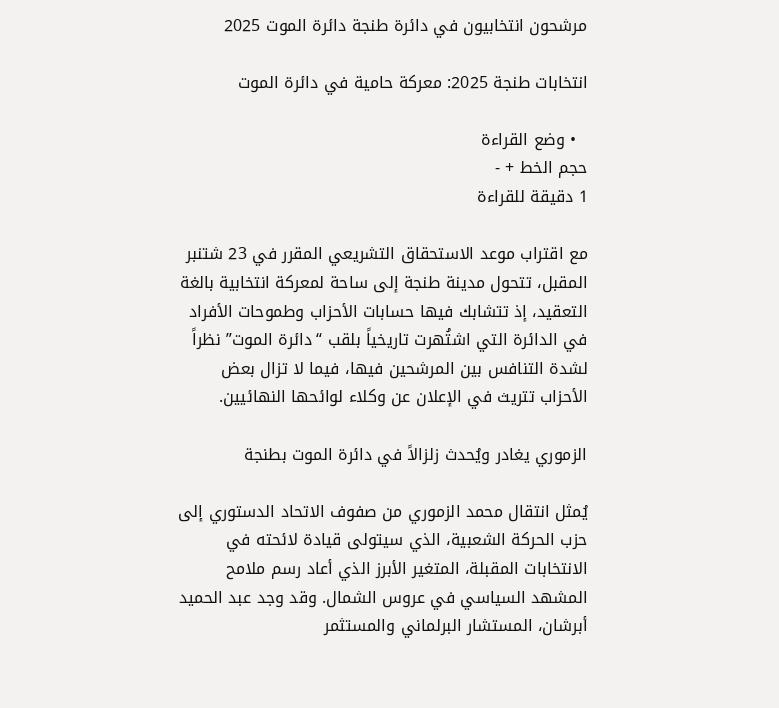مرشحون انتخابيون في دائرة طنجة دائرة الموت 2025

انتخابات طنجة 2025: معركة حامية في دائرة الموت

  • وضع القراءة
حجم الخط + -
1 دقيقة للقراءة

مع اقتراب موعد الاستحقاق التشريعي المقرر في 23 شتنبر المقبل، تتحول مدينة طنجة إلى ساحة لمعركة انتخابية بالغة التعقيد، إذ تتشابك فيها حسابات الأحزاب وطموحات الأفراد في الدائرة التي اشتُهرت تاريخياً بلقب “دائرة الموت” نظراً لشدة التنافس بين المرشحين فيها، فيما لا تزال بعض الأحزاب تتريث في الإعلان عن وكلاء لوائحها النهائيين.

الزموري يغادر ويُحدث زلزالاً في دائرة الموت بطنجة

يُمثل انتقال محمد الزموري من صفوف الاتحاد الدستوري إلى حزب الحركة الشعبية، الذي سيتولى قيادة لائحته في الانتخابات المقبلة، المتغير الأبرز الذي أعاد رسم ملامح المشهد السياسي في عروس الشمال. وقد وجد عبد الحميد أبرشان، المستشار البرلماني والمستثمر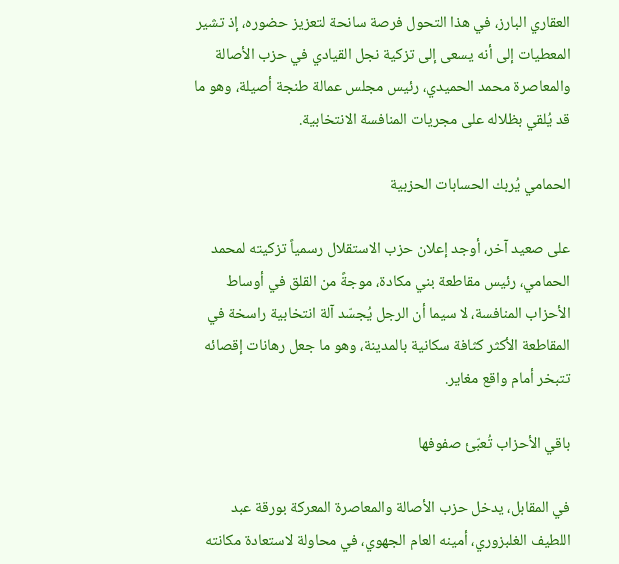العقاري البارز، في هذا التحول فرصة سانحة لتعزيز حضوره، إذ تشير المعطيات إلى أنه يسعى إلى تزكية نجل القيادي في حزب الأصالة والمعاصرة محمد الحميدي، رئيس مجلس عمالة طنجة أصيلة، وهو ما قد يُلقي بظلاله على مجريات المنافسة الانتخابية.

الحمامي يُربك الحسابات الحزبية

على صعيد آخر، أوجد إعلان حزب الاستقلال رسمياً تزكيته لمحمد الحمامي، رئيس مقاطعة بني مكادة، موجةً من القلق في أوساط الأحزاب المنافسة، لا سيما أن الرجل يُجسّد آلة انتخابية راسخة في المقاطعة الأكثر كثافة سكانية بالمدينة، وهو ما جعل رهانات إقصائه تتبخر أمام واقع مغاير.

باقي الأحزاب تُعبّئ صفوفها

في المقابل، يدخل حزب الأصالة والمعاصرة المعركة بورقة عبد اللطيف الغلبزوري، أمينه العام الجهوي، في محاولة لاستعادة مكانته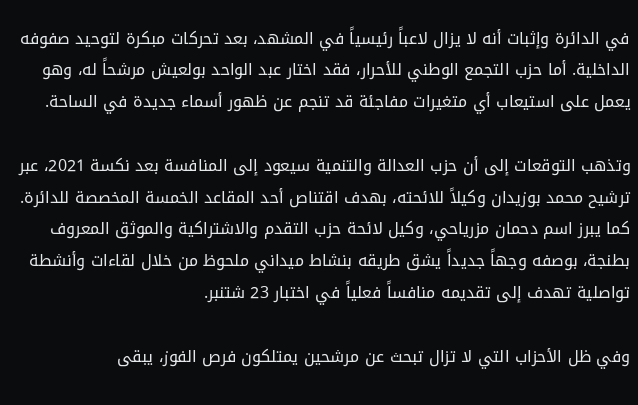في الدائرة وإثبات أنه لا يزال لاعباً رئيسياً في المشهد، بعد تحركات مبكرة لتوحيد صفوفه الداخلية. أما حزب التجمع الوطني للأحرار، فقد اختار عبد الواحد بولعيش مرشحاً له، وهو يعمل على استيعاب أي متغيرات مفاجئة قد تنجم عن ظهور أسماء جديدة في الساحة.

وتذهب التوقعات إلى أن حزب العدالة والتنمية سيعود إلى المنافسة بعد نكسة 2021، عبر ترشيح محمد بوزيدان وكيلاً للائحته، بهدف اقتناص أحد المقاعد الخمسة المخصصة للدائرة. كما يبرز اسم دحمان مزرياحي، وكيل لائحة حزب التقدم والاشتراكية والموثق المعروف بطنجة، بوصفه وجهاً جديداً يشق طريقه بنشاط ميداني ملحوظ من خلال لقاءات وأنشطة تواصلية تهدف إلى تقديمه منافساً فعلياً في اختبار 23 شتنبر.

وفي ظل الأحزاب التي لا تزال تبحث عن مرشحين يمتلكون فرص الفوز، يبقى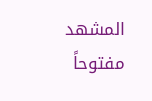المشهد مفتوحاً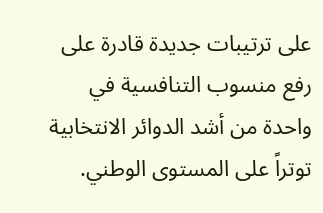على ترتيبات جديدة قادرة على رفع منسوب التنافسية في واحدة من أشد الدوائر الانتخابية توتراً على المستوى الوطني.